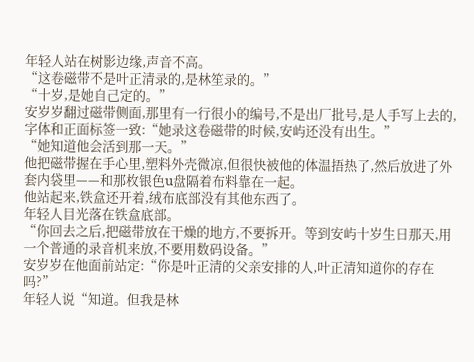年轻人站在树影边缘,声音不高。
“这卷磁带不是叶正清录的,是林笙录的。”
“十岁,是她自己定的。”
安岁岁翻过磁带侧面,那里有一行很小的编号,不是出厂批号,是人手写上去的,字体和正面标签一致:“她录这卷磁带的时候,安屿还没有出生。”
“她知道他会活到那一天。”
他把磁带握在手心里,塑料外壳微凉,但很快被他的体温捂热了,然后放进了外套内袋里——和那枚银色u盘隔着布料靠在一起。
他站起来,铁盒还开着,绒布底部没有其他东西了。
年轻人目光落在铁盒底部。
“你回去之后,把磁带放在干燥的地方,不要拆开。等到安屿十岁生日那天,用一个普通的录音机来放,不要用数码设备。”
安岁岁在他面前站定:“你是叶正清的父亲安排的人,叶正清知道你的存在吗?”
年轻人说“知道。但我是林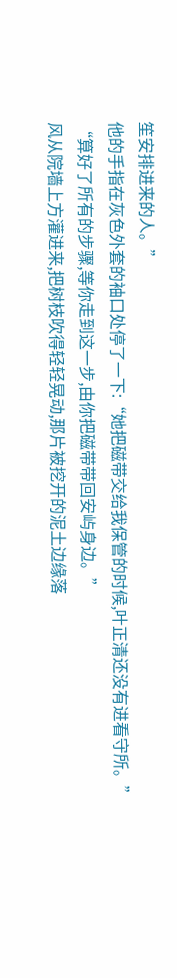笙安排进来的人。”
他的手指在灰色外套的袖口处停了一下:“她把磁带交给我保管的时候,叶正清还没有进看守所。”
“算好了所有的步骤,等你走到这一步,由你把磁带带回安屿身边。”
风从院墙上方灌进来,把树枝吹得轻轻晃动,那片被挖开的泥土边缘落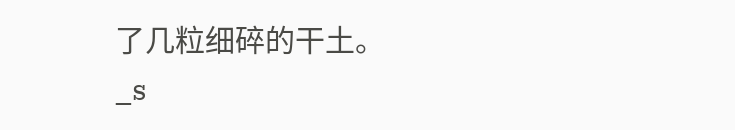了几粒细碎的干土。
_s